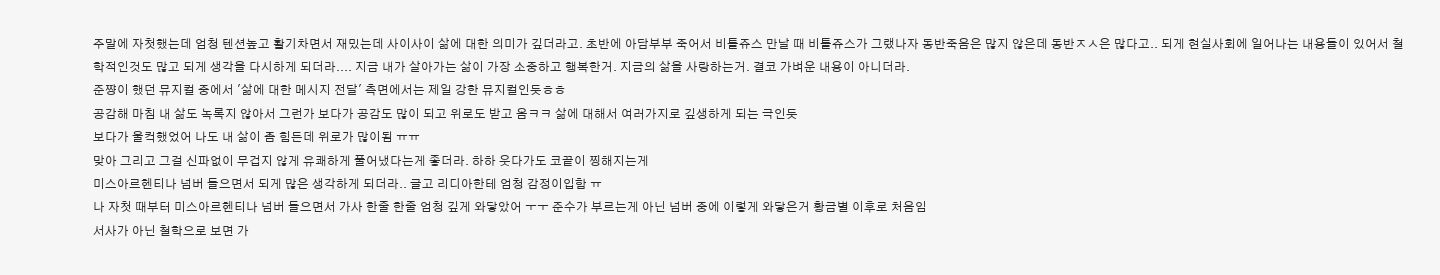주말에 자첫했는데 엄청 텐션높고 활기차면서 재밌는데 사이사이 삶에 대한 의미가 깊더라고. 초반에 아담부부 죽어서 비틀쥬스 만날 때 비틀쥬스가 그랬나자 동반죽음은 많지 않은데 동반ㅈㅅ은 많다고.. 되게 현실사회에 일어나는 내용들이 있어서 철학적인것도 많고 되게 생각을 다시하게 되더라.... 지금 내가 살아가는 삶이 가장 소중하고 행복한거. 지금의 삶을 사랑하는거. 결코 가벼운 내용이 아니더라.
준쨩이 했던 뮤지컬 중에서 '삶에 대한 메시지 전달' 측면에서는 제일 강한 뮤지컬인듯ㅎㅎ
공감해 마침 내 삶도 녹록지 않아서 그런가 보다가 공감도 많이 되고 위로도 받고 옴ㅋㅋ 삶에 대해서 여러가지로 깊생하게 되는 극인듯
보다가 울컥했었어 나도 내 삶이 좀 힘든데 위로가 많이됨 ㅠㅠ
맞아 그리고 그걸 신파없이 무겁지 않게 유쾌하게 풀어냈다는게 좋더라. 하하 웃다가도 코끝이 찡해지는게
미스아르헨티나 넘버 들으면서 되게 많은 생각하게 되더라.. 글고 리디아한테 엄청 감정이입함 ㅠ
나 자첫 때부터 미스아르헨티나 넘버 들으면서 가사 한줄 한줄 엄청 깊게 와닿았어 ㅜㅜ 준수가 부르는게 아닌 넘버 중에 이렇게 와닿은거 황금별 이후로 처음임
서사가 아닌 철학으로 보면 가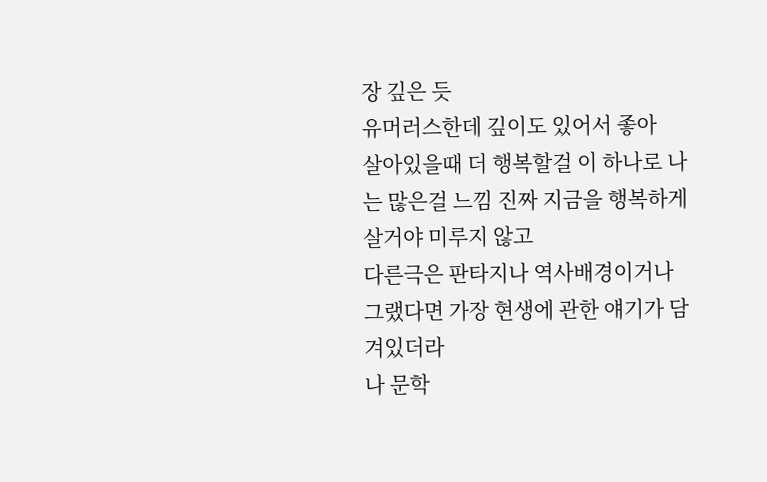장 깊은 듯
유머러스한데 깊이도 있어서 좋아
살아있을때 더 행복할걸 이 하나로 나는 많은걸 느낌 진짜 지금을 행복하게 살거야 미루지 않고
다른극은 판타지나 역사배경이거나 그랬다면 가장 현생에 관한 얘기가 담겨있더라
나 문학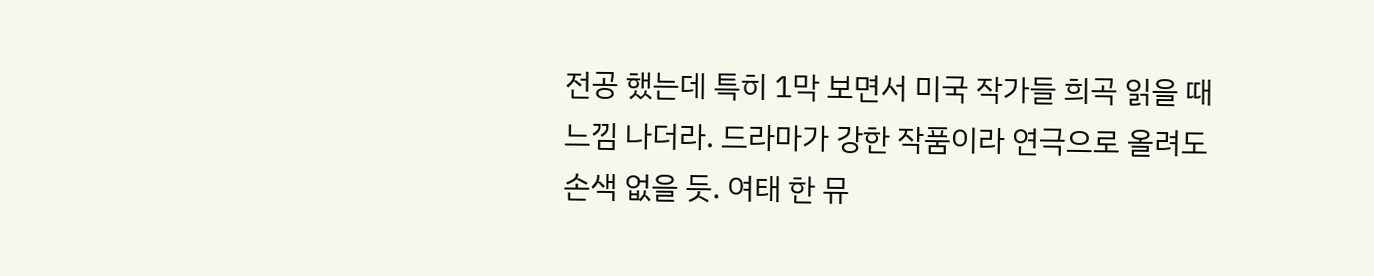전공 했는데 특히 1막 보면서 미국 작가들 희곡 읽을 때 느낌 나더라. 드라마가 강한 작품이라 연극으로 올려도 손색 없을 듯. 여태 한 뮤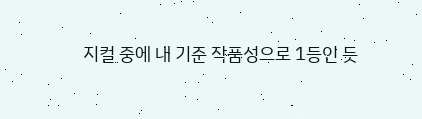지컬 중에 내 기준 작품성으로 1등인 듯